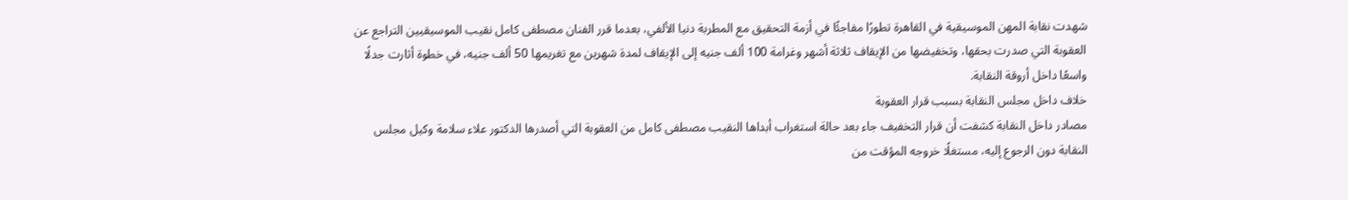شهدت نقابة المهن الموسيقية في القاهرة تطورًا مفاجئًا في أزمة التحقيق مع المطربة دنيا الألفي، بعدما قرر الفنان مصطفى كامل نقيب الموسيقيين التراجع عن العقوبة التي صدرت بحقها، وتخفيضها من الإيقاف ثلاثة أشهر وغرامة 100 ألف جنيه إلى الإيقاف لمدة شهرين مع تغريمها 50 ألف جنيه، في خطوة أثارت جدلًا واسعًا داخل أروقة النقابة.
خلاف داخل مجلس النقابة بسبب قرار العقوبة
مصادر داخل النقابة كشفت أن قرار التخفيف جاء بعد حالة استغراب أبداها النقيب مصطفى كامل من العقوبة التي أصدرها الدكتور علاء سلامة وكيل مجلس النقابة دون الرجوع إليه، مستغلًا خروجه المؤقت من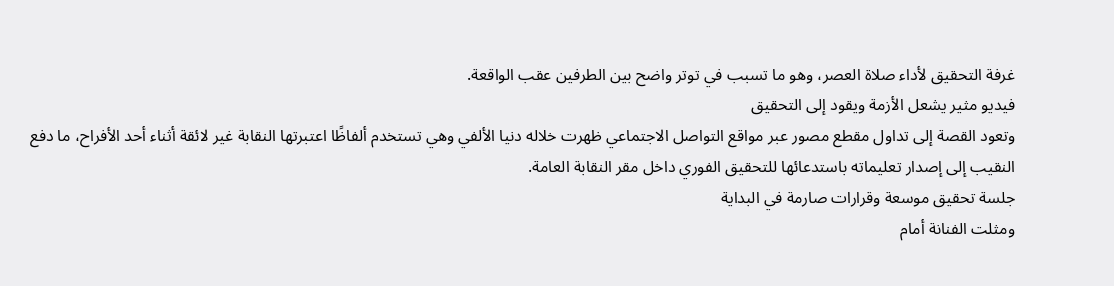غرفة التحقيق لأداء صلاة العصر، وهو ما تسبب في توتر واضح بين الطرفين عقب الواقعة.
فيديو مثير يشعل الأزمة ويقود إلى التحقيق
وتعود القصة إلى تداول مقطع مصور عبر مواقع التواصل الاجتماعي ظهرت خلاله دنيا الألفي وهي تستخدم ألفاظًا اعتبرتها النقابة غير لائقة أثناء أحد الأفراح، ما دفع النقيب إلى إصدار تعليماته باستدعائها للتحقيق الفوري داخل مقر النقابة العامة.
جلسة تحقيق موسعة وقرارات صارمة في البداية
ومثلت الفنانة أمام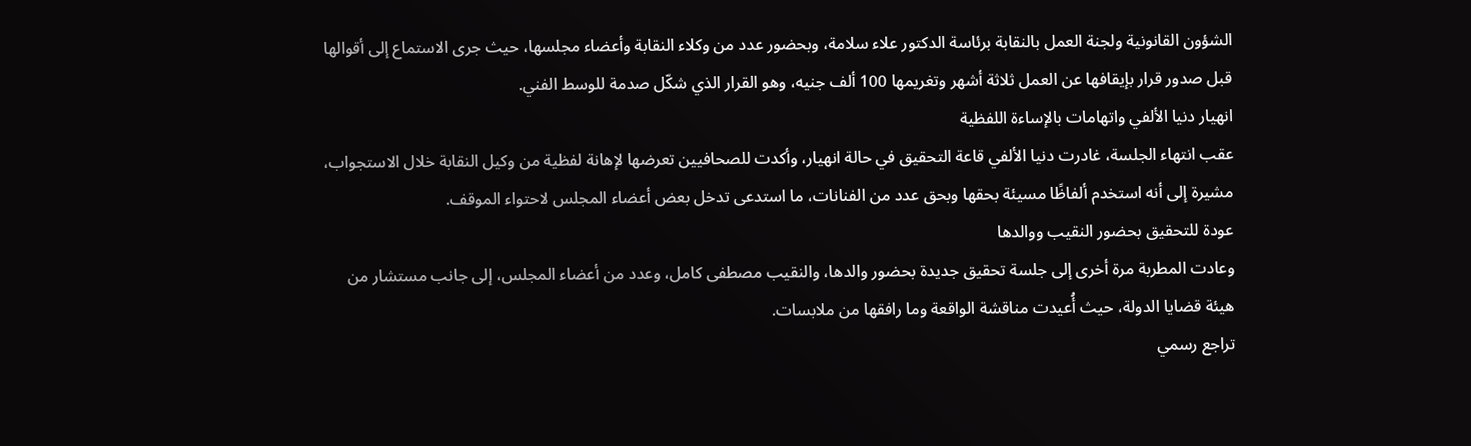الشؤون القانونية ولجنة العمل بالنقابة برئاسة الدكتور علاء سلامة، وبحضور عدد من وكلاء النقابة وأعضاء مجلسها، حيث جرى الاستماع إلى أقوالها قبل صدور قرار بإيقافها عن العمل ثلاثة أشهر وتغريمها 100 ألف جنيه، وهو القرار الذي شكّل صدمة للوسط الفني.
انهيار دنيا الألفي واتهامات بالإساءة اللفظية
عقب انتهاء الجلسة، غادرت دنيا الألفي قاعة التحقيق في حالة انهيار، وأكدت للصحافيين تعرضها لإهانة لفظية من وكيل النقابة خلال الاستجواب، مشيرة إلى أنه استخدم ألفاظًا مسيئة بحقها وبحق عدد من الفنانات، ما استدعى تدخل بعض أعضاء المجلس لاحتواء الموقف.
عودة للتحقيق بحضور النقيب ووالدها
وعادت المطربة مرة أخرى إلى جلسة تحقيق جديدة بحضور والدها، والنقيب مصطفى كامل، وعدد من أعضاء المجلس، إلى جانب مستشار من هيئة قضايا الدولة، حيث أُعيدت مناقشة الواقعة وما رافقها من ملابسات.
تراجع رسمي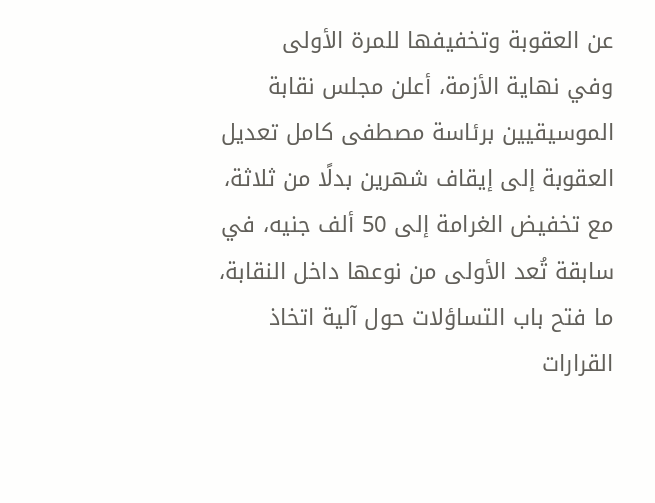عن العقوبة وتخفيفها للمرة الأولى
وفي نهاية الأزمة، أعلن مجلس نقابة الموسيقيين برئاسة مصطفى كامل تعديل العقوبة إلى إيقاف شهرين بدلًا من ثلاثة، مع تخفيض الغرامة إلى 50 ألف جنيه، في سابقة تُعد الأولى من نوعها داخل النقابة، ما فتح باب التساؤلات حول آلية اتخاذ القرارات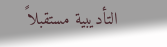التأديبية مستقبلاً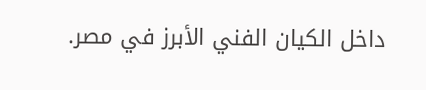داخل الكيان الفني الأبرز في مصر.